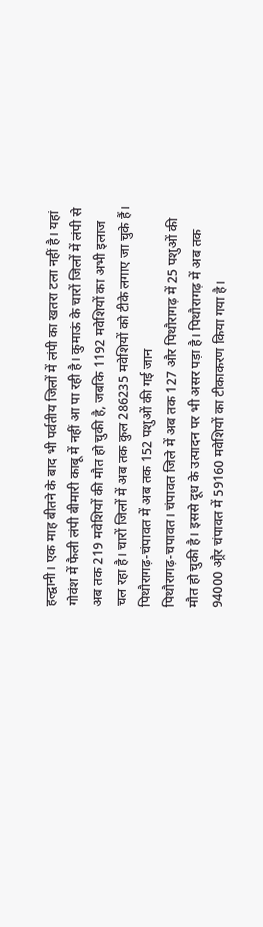हल्द्वानी। एक माह बीतने के बाद भी पर्वतीय जिलों में लंपी का खतरा टला नहीं है। यहां गोवंश में फैली लंपी बीमारी काबू में नहीं आ पा रही है। कुमाऊं के चारों जिलों में लंपी से अब तक 219 मवेशियों की मौत हो चुकी है, जबकि 1192 मवेशियों का अभी इलाज चल रहा है। चारों जिलों में अब तक कुल 286235 मवेशियों को टीके लगाए जा चुके हैं।
पिथौरागढ़-चंपावत में अब तक 152 पशुओं की गई जान
पिथौरागढ़-चपावत। चंपावत जिले में अब तक 127 और पिथौरागढ़ में 25 पशुओं की मौत हो चुकी है। इससे दूध के उत्पादन पर भी असर पड़ा है। पिथौरागढ़ में अब तक 94000 औ्रर चंपावत में 59160 मवेशियों का टीकाकरण किया गया है।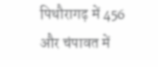पिथौरागढ़ में 456 और चंपावत में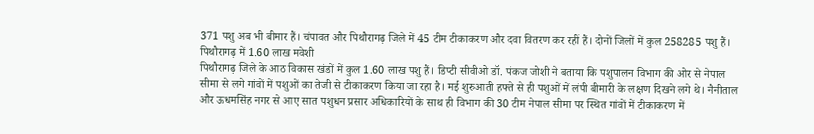371 पशु अब भी बीमार हैं। चंपावत और पिथौरागढ़ जिले में 45 टीम टीकाकरण और दवा वितरण कर रहीं हैं। दोनों जिलों में कुल 258285 पशु हैं।
पिथौरागढ़ में 1.60 लाख मवेशी
पिथौरागढ़ जिले के आठ विकास खंडों में कुल 1.60 लाख पशु हैं। डिप्टी सीवीओ डॉ. पंकज जोशी ने बताया कि पशुपालन विभाग की ओर से नेपाल सीमा से लगे गांवों में पशुओं का तेजी से टीकाकरण किया जा रहा है। मई शुरुआती हफ्ते से ही पशुओं में लंपी बीमारी के लक्षण दिखने लगे थे। नैनीताल और ऊधमसिंह नगर से आए सात पशुधन प्रसार अधिकारियों के साथ ही विभाग की 30 टीम नेपाल सीमा पर स्थित गांवों में टीकाकरण में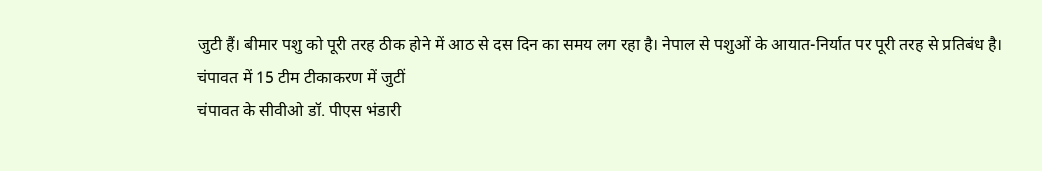जुटी हैं। बीमार पशु को पूरी तरह ठीक होने में आठ से दस दिन का समय लग रहा है। नेपाल से पशुओं के आयात-निर्यात पर पूरी तरह से प्रतिबंध है।
चंपावत में 15 टीम टीकाकरण में जुटीं
चंपावत के सीवीओ डॉ. पीएस भंडारी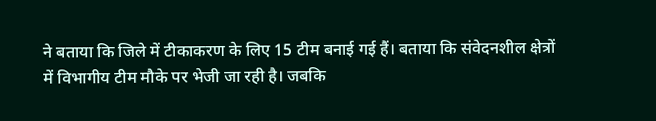ने बताया कि जिले में टीकाकरण के लिए 15 टीम बनाई गई हैं। बताया कि संवेदनशील क्षेत्रों में विभागीय टीम मौके पर भेजी जा रही है। जबकि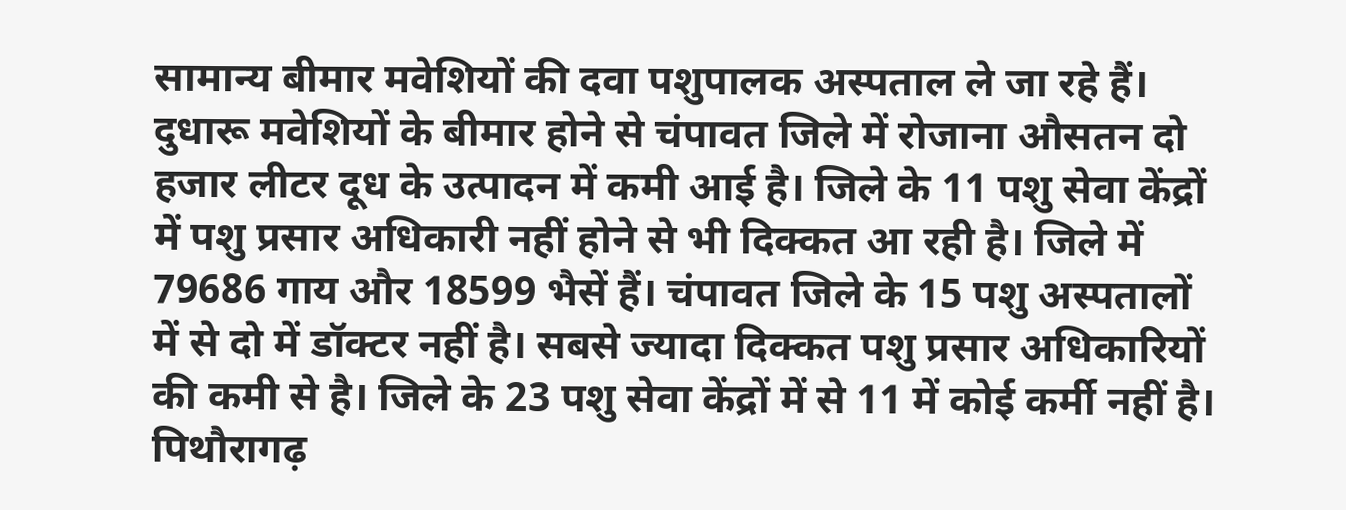सामान्य बीमार मवेशियों की दवा पशुपालक अस्पताल ले जा रहे हैं।
दुधारू मवेशियों के बीमार होने से चंपावत जिले में रोजाना औसतन दो हजार लीटर दूध के उत्पादन में कमी आई है। जिले के 11 पशु सेवा केंद्रों में पशु प्रसार अधिकारी नहीं होने से भी दिक्कत आ रही है। जिले में 79686 गाय और 18599 भैसें हैं। चंपावत जिले के 15 पशु अस्पतालों में से दो में डॉक्टर नहीं है। सबसे ज्यादा दिक्कत पशु प्रसार अधिकारियों की कमी से है। जिले के 23 पशु सेवा केंद्रों में से 11 में कोई कर्मी नहीं है।
पिथौरागढ़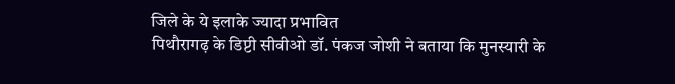जिले के ये इलाके ज्यादा प्रभावित
पिथौरागढ़ के डिप्टी सीवीओ डॉ. पंकज जोशी ने बताया कि मुनस्यारी के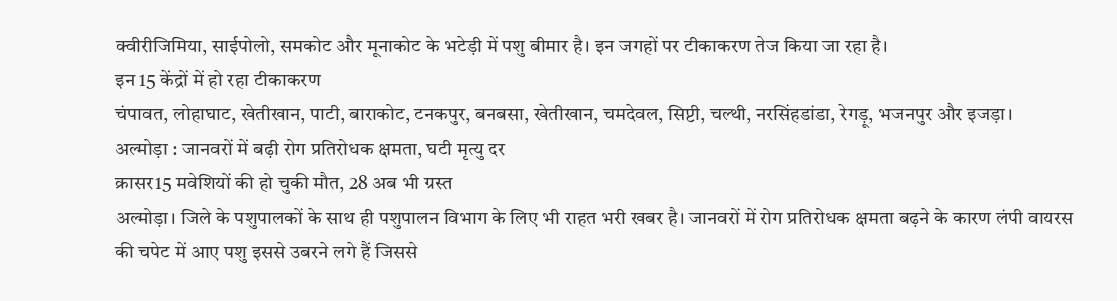क्वीरीजिमिया, साईपोलो, समकोट और मूनाकोट के भटेड़ी में पशु बीमार है। इन जगहों पर टीकाकरण तेज किया जा रहा है।
इन 15 केंद्रों में हो रहा टीकाकरण
चंपावत, लोहाघाट, खेतीखान, पाटी, बाराकोट, टनकपुर, बनबसा, खेतीखान, चमदेवल, सिप्टी, चल्थी, नरसिंहडांडा, रेगड़ू, भजनपुर और इजड़ा।
अल्मोड़ा : जानवरों में बढ़ी रोग प्रतिरोधक क्षमता, घटी मृत्यु दर
क्रासर15 मवेशियों की हो चुकी मौत, 28 अब भी ग्रस्त
अल्मोड़ा। जिले के पशुपालकों के साथ ही पशुपालन विभाग के लिए भी राहत भरी खबर है। जानवरों में रोग प्रतिरोधक क्षमता बढ़ने के कारण लंपी वायरस की चपेट में आए पशु इससे उबरने लगे हैं जिससे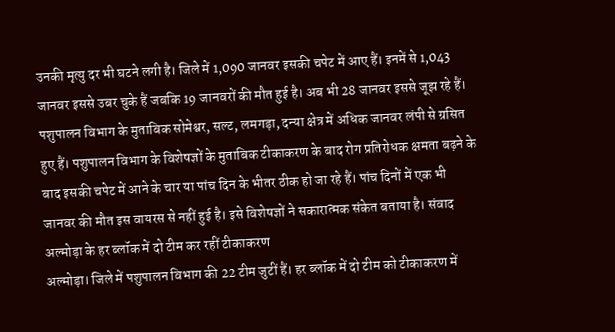उनकी मृत्यु दर भी घटने लगी है। जिले में 1,090 जानवर इसकी चपेट में आए हैं। इनमें से 1,043 जानवर इससे उबर चुके हैं जबकि 19 जानवरों की मौत हुई है। अब भी 28 जानवर इससे जूझ रहे हैं।
पशुपालन विभाग के मुताबिक सोमेश्वर, सल्ट, लमगड़ा, दन्या क्षेत्र में अधिक जानवर लंपी से ग्रसित हुए हैं। पशुपालन विभाग के विशेषज्ञों के मुताबिक टीकाकरण के बाद रोग प्रतिरोधक क्षमता बढ़ने के बाद इसकी चपेट में आने के चार या पांच दिन के भीतर ठीक हो जा रहे हैं। पांच दिनों में एक भी जानवर की मौत इस वायरस से नहीं हुई है। इसे विशेषज्ञों ने सकारात्मक संकेत बताया है। संवाद
अल्मोड़ा के हर ब्लॉक में दो टीम कर रहीं टीकाकरण
अल्मोड़ा। जिले में पशुपालन विभाग की 22 टीम जुटीं हैं। हर ब्लॉक में दो टीम को टीकाकरण में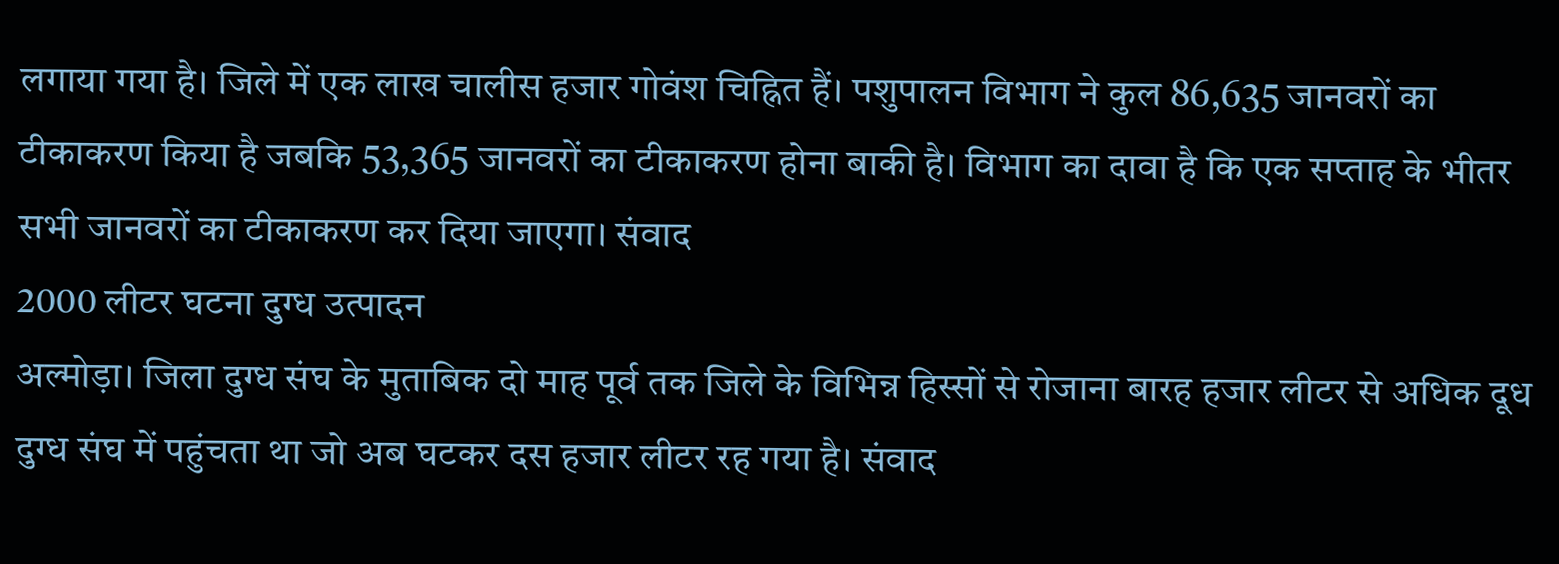लगाया गया है। जिले में एक लाख चालीस हजार गोवंश चिह्नित हैं। पशुपालन विभाग ने कुल 86,635 जानवरों का टीकाकरण किया है जबकि 53,365 जानवरों का टीकाकरण होना बाकी है। विभाग का दावा है कि एक सप्ताह के भीतर सभी जानवरों का टीकाकरण कर दिया जाएगा। संवाद
2000 लीटर घटना दुग्ध उत्पादन
अल्मोड़ा। जिला दुग्ध संघ के मुताबिक दो माह पूर्व तक जिले के विभिन्न हिस्सों से रोजाना बारह हजार लीटर से अधिक दूध दुग्ध संघ में पहुंचता था जो अब घटकर दस हजार लीटर रह गया है। संवाद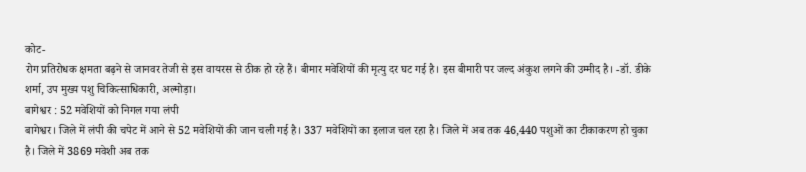कोट-
रोग प्रतिरोधक क्षमता बढ़ने से जानवर तेजी से इस वायरस से ठीक हो रहे हैं। बीमार मवेशियों की मृत्यु दर घट गई है। इस बीमारी पर जल्द अंकुश लगने की उम्मीद है। -डॉ. डीके शर्मा, उप मुख्य पशु चिकित्साधिकारी, अल्मोड़ा।
बागेश्वर : 52 मवेशियों को निगल गया लंपी
बागेश्वर। जिले में लंपी की चपेट में आने से 52 मवेशियों की जान चली गई है। 337 मवेशियों का इलाज चल रहा है। जिले में अब तक 46,440 पशुओं का टीकाकरण हो चुका है। जिले में 3869 मवेशी अब तक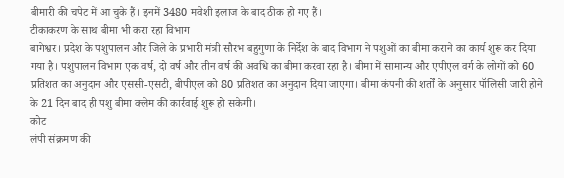बीमारी की चपेट में आ चुके हैं। इनमें 3480 मवेशी इलाज के बाद ठीक हो गए हैं।
टीकाकरण के साथ बीमा भी करा रहा विभाग
बागेश्वर। प्रदेश के पशुपालन और जिले के प्रभारी मंत्री सौरभ बहुगुणा के निर्देश के बाद विभाग ने पशुओं का बीमा कराने का कार्य शुरू कर दिया गया है। पशुपालन विभाग एक वर्ष, दो वर्ष और तीन वर्ष की अवधि का बीमा करवा रहा है। बीमा में सामान्य और एपीएल वर्ग के लोगों को 60 प्रतिशत का अनुदान और एससी-एसटी, बीपीएल को 80 प्रतिशत का अनुदान दिया जाएगा। बीमा कंपनी की शर्तों के अनुसार पॉलिसी जारी होने के 21 दिन बाद ही पशु बीमा क्लेम की कार्रवाई शुरू हो सकेगी।
कोट
लंपी संक्रमण की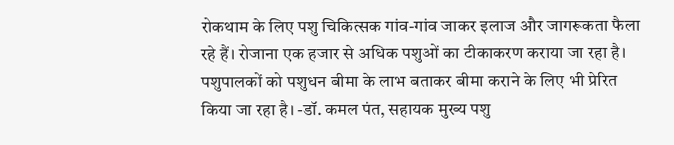रोकथाम के लिए पशु चिकित्सक गांव-गांव जाकर इलाज और जागरूकता फैला रहे हैं। रोजाना एक हजार से अधिक पशुओं का टीकाकरण कराया जा रहा है। पशुपालकों को पशुधन बीमा के लाभ बताकर बीमा कराने के लिए भी प्रेरित किया जा रहा है। -डॉ. कमल पंत, सहायक मुख्य पशु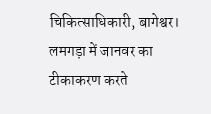चिकित्साधिकारी, बागेश्वर।
लमगड़ा में जानवर का टीकाकरण करते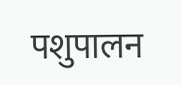पशुपालन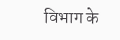विभाग के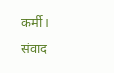कर्मी। संवाद